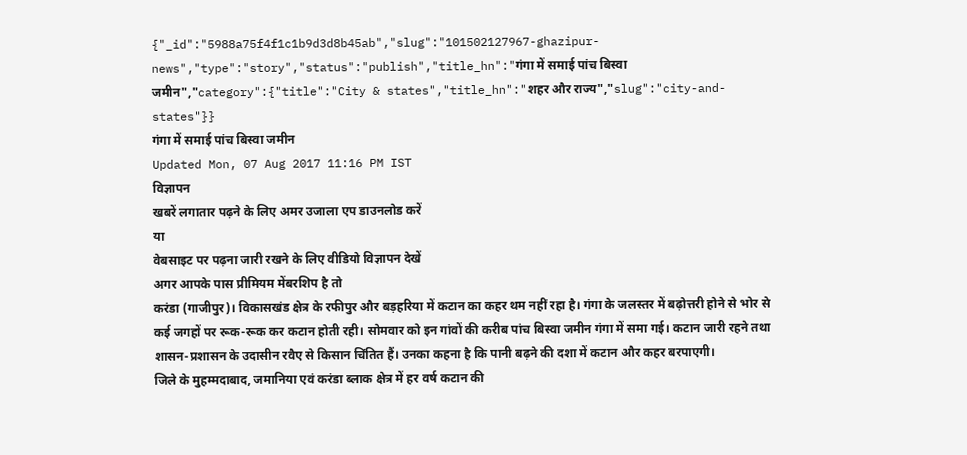{"_id":"5988a75f4f1c1b9d3d8b45ab","slug":"101502127967-ghazipur-news","type":"story","status":"publish","title_hn":"गंगा में समाई पांच बिस्वा जमीन","category":{"title":"City & states","title_hn":"शहर और राज्य","slug":"city-and-states"}}
गंगा में समाई पांच बिस्वा जमीन
Updated Mon, 07 Aug 2017 11:16 PM IST
विज्ञापन
खबरें लगातार पढ़ने के लिए अमर उजाला एप डाउनलोड करें
या
वेबसाइट पर पढ़ना जारी रखने के लिए वीडियो विज्ञापन देखें
अगर आपके पास प्रीमियम मेंबरशिप है तो
करंडा (गाजीपुर)। विकासखंड क्षेत्र के रफीपुर और बड़हरिया में कटान का कहर थम नहीं रहा है। गंगा के जलस्तर में बढ़ोत्तरी होने से भोर से कई जगहों पर रूक-रूक कर कटान होती रही। सोमवार को इन गांवों की करीब पांच बिस्वा जमीन गंगा में समा गई। कटान जारी रहने तथा शासन-प्रशासन के उदासीन रवैए से किसान चिंतित हैं। उनका कहना है कि पानी बढ़ने की दशा में कटान और कहर बरपाएगी।
जिले के मुहम्मदाबाद, जमानिया एवं करंडा ब्लाक क्षेत्र में हर वर्ष कटान की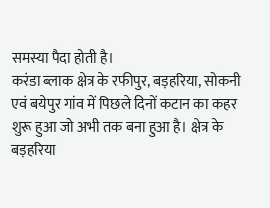समस्या पैदा होती है।
करंडा ब्लाक क्षेत्र के रफीपुर, बड़हरिया, सोकनी एवं बयेपुर गांव में पिछले दिनों कटान का कहर शुरू हुआ जो अभी तक बना हुआ है। क्षेत्र के बड़हरिया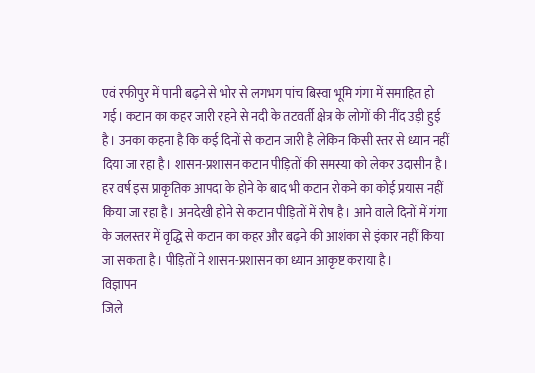एवं रफीपुर में पानी बढ़ने से भोर से लगभग पांच बिस्वा भूमि गंगा में समाहित हो गई। कटान का कहर जारी रहने से नदी के तटवर्ती क्षेत्र के लोगों की नींद उड़ी हुई है। उनका कहना है कि कई दिनों से कटान जारी है लेकिन किसी स्तर से ध्यान नहीं दिया जा रहा है। शासन-प्रशासन कटान पीड़ितों की समस्या को लेकर उदासीन है। हर वर्ष इस प्राकृतिक आपदा के होने के बाद भी कटान रोकने का कोई प्रयास नहीं किया जा रहा है। अनदेखी होने से कटान पीड़ितों में रोष है। आने वाले दिनों में गंगा के जलस्तर में वृद्धि से कटान का कहर और बढ़ने की आशंका से इंकार नहीं किया जा सकता है। पीड़ितों ने शासन-प्रशासन का ध्यान आकृष्ट कराया है।
विज्ञापन
जिले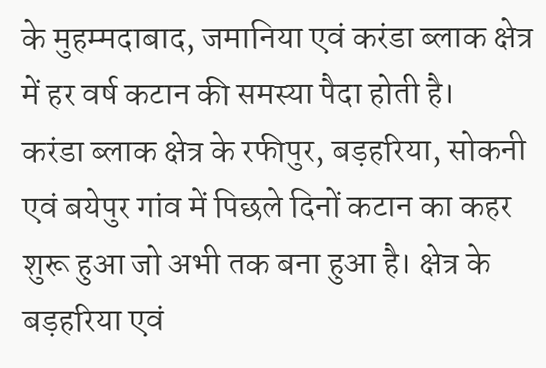के मुहम्मदाबाद, जमानिया एवं करंडा ब्लाक क्षेत्र में हर वर्ष कटान की समस्या पैदा होती है।
करंडा ब्लाक क्षेत्र के रफीपुर, बड़हरिया, सोकनी एवं बयेपुर गांव में पिछले दिनों कटान का कहर शुरू हुआ जो अभी तक बना हुआ है। क्षेत्र के बड़हरिया एवं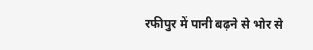रफीपुर में पानी बढ़ने से भोर से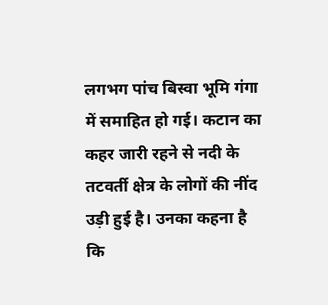लगभग पांच बिस्वा भूमि गंगा में समाहित हो गई। कटान का कहर जारी रहने से नदी के तटवर्ती क्षेत्र के लोगों की नींद उड़ी हुई है। उनका कहना है कि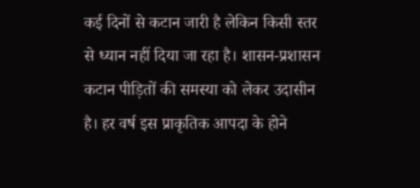कई दिनों से कटान जारी है लेकिन किसी स्तर से ध्यान नहीं दिया जा रहा है। शासन-प्रशासन कटान पीड़ितों की समस्या को लेकर उदासीन है। हर वर्ष इस प्राकृतिक आपदा के होने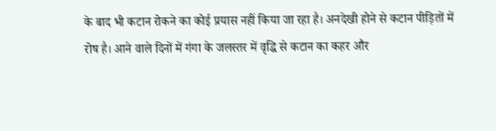के बाद भी कटान रोकने का कोई प्रयास नहीं किया जा रहा है। अनदेखी होने से कटान पीड़ितों में रोष है। आने वाले दिनों में गंगा के जलस्तर में वृद्धि से कटान का कहर और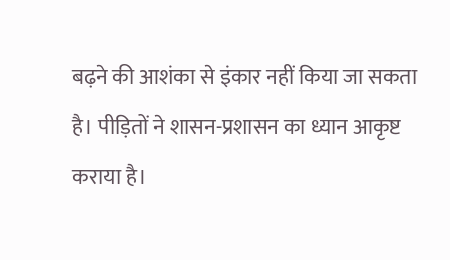बढ़ने की आशंका से इंकार नहीं किया जा सकता है। पीड़ितों ने शासन-प्रशासन का ध्यान आकृष्ट कराया है।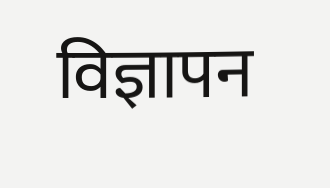विज्ञापन